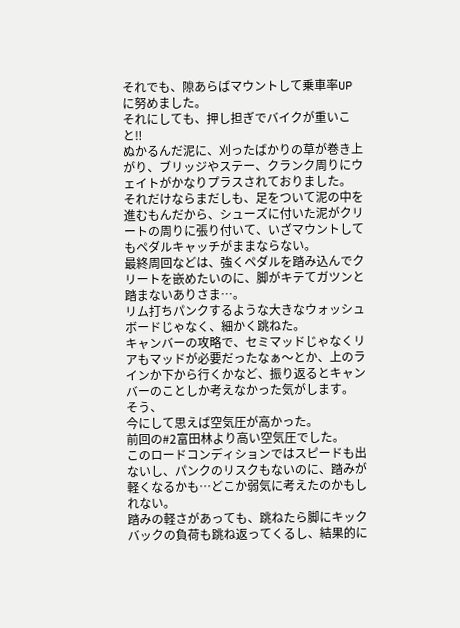それでも、隙あらばマウントして乗車率UPに努めました。
それにしても、押し担ぎでバイクが重いこと‼
ぬかるんだ泥に、刈ったばかりの草が巻き上がり、ブリッジやステー、クランク周りにウェイトがかなりプラスされておりました。
それだけならまだしも、足をついて泥の中を進むもんだから、シューズに付いた泥がクリートの周りに張り付いて、いざマウントしてもペダルキャッチがままならない。
最終周回などは、強くペダルを踏み込んでクリートを嵌めたいのに、脚がキテてガツンと踏まないありさま…。
リム打ちパンクするような大きなウォッシュボードじゃなく、細かく跳ねた。
キャンバーの攻略で、セミマッドじゃなくリアもマッドが必要だったなぁ〜とか、上のラインか下から行くかなど、振り返るとキャンバーのことしか考えなかった気がします。
そう、
今にして思えば空気圧が高かった。
前回の#2富田林より高い空気圧でした。
このロードコンディションではスピードも出ないし、パンクのリスクもないのに、踏みが軽くなるかも…どこか弱気に考えたのかもしれない。
踏みの軽さがあっても、跳ねたら脚にキックバックの負荷も跳ね返ってくるし、結果的に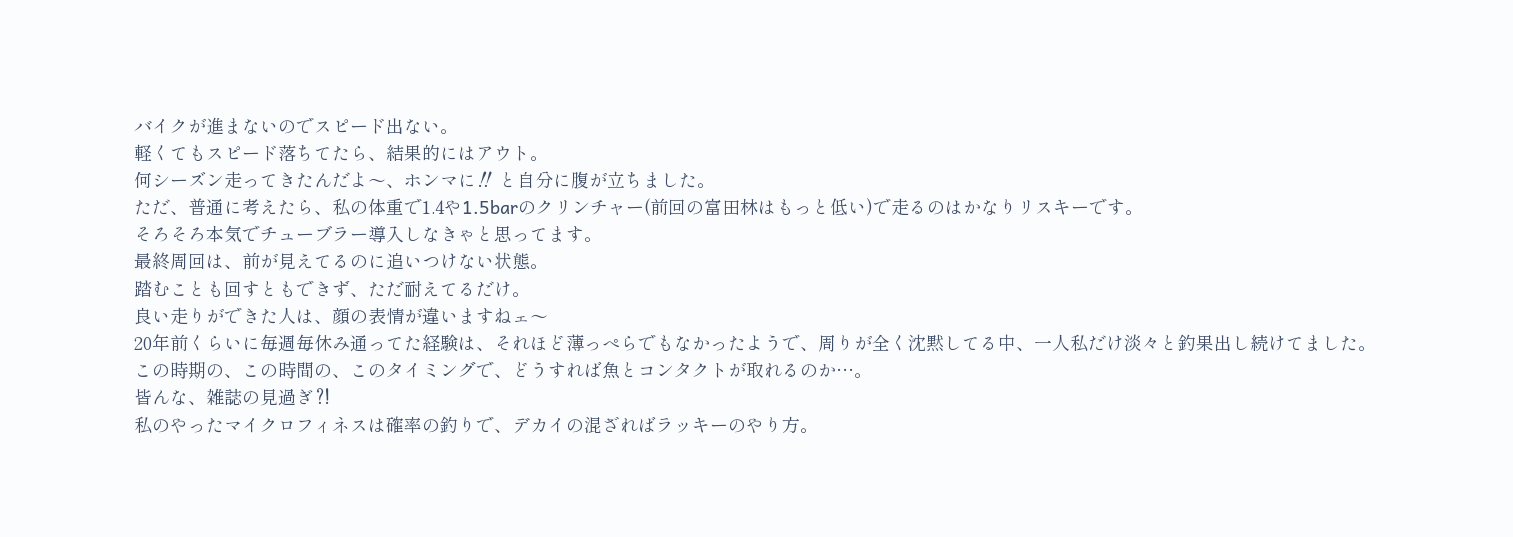バイクが進まないのでスピード出ない。
軽くてもスピード落ちてたら、結果的にはアウト。
何シーズン走ってきたんだよ〜、ホンマに‼ と自分に腹が立ちました。
ただ、普通に考えたら、私の体重で1.4や1.5barのクリンチャー(前回の富田林はもっと低い)で走るのはかなりリスキーです。
そろそろ本気でチューブラー導入しなきゃと思ってます。
最終周回は、前が見えてるのに追いつけない状態。
踏むことも回すともできず、ただ耐えてるだけ。
良い走りができた人は、顔の表情が違いますねェ〜
20年前くらいに毎週毎休み通ってた経験は、それほど薄っぺらでもなかったようで、周りが全く沈黙してる中、一人私だけ淡々と釣果出し続けてました。
この時期の、この時間の、このタイミングで、どうすれば魚とコンタクトが取れるのか…。
皆んな、雑誌の見過ぎ⁈
私のやったマイクロフィネスは確率の釣りで、デカイの混ざればラッキーのやり方。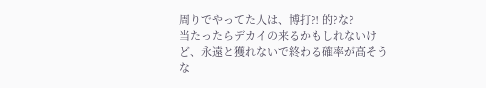周りでやってた人は、博打⁈ 的?な?
当たったらデカイの来るかもしれないけど、永遠と獲れないで終わる確率が高そうな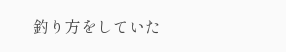釣り方をしていた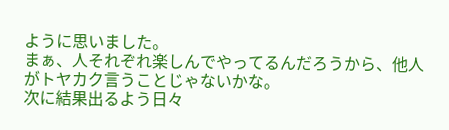ように思いました。
まぁ、人それぞれ楽しんでやってるんだろうから、他人がトヤカク言うことじゃないかな。
次に結果出るよう日々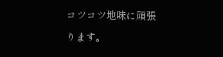コツコツ地味に頑張ります。